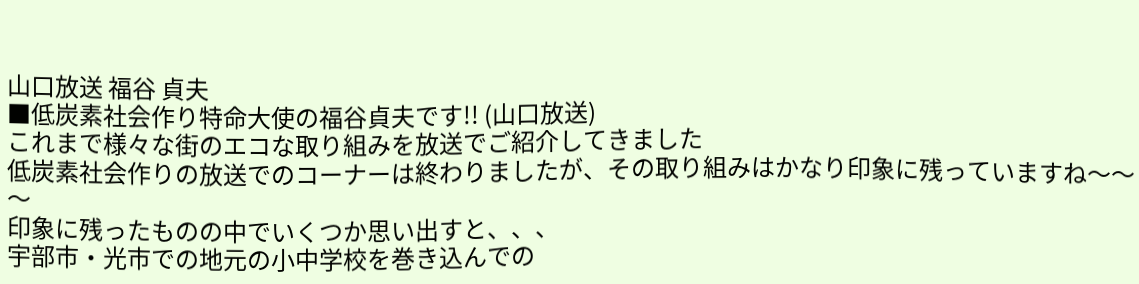山口放送 福谷 貞夫
■低炭素社会作り特命大使の福谷貞夫です!! (山口放送)
これまで様々な街のエコな取り組みを放送でご紹介してきました
低炭素社会作りの放送でのコーナーは終わりましたが、その取り組みはかなり印象に残っていますね〜〜〜
印象に残ったものの中でいくつか思い出すと、、、
宇部市・光市での地元の小中学校を巻き込んでの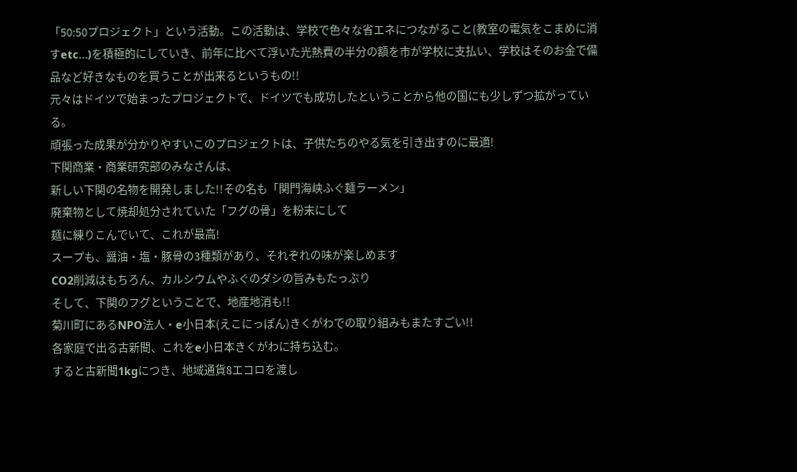「50:50プロジェクト」という活動。この活動は、学校で色々な省エネにつながること(教室の電気をこまめに消すetc…)を積極的にしていき、前年に比べて浮いた光熱費の半分の額を市が学校に支払い、学校はそのお金で備品など好きなものを買うことが出来るというもの!!
元々はドイツで始まったプロジェクトで、ドイツでも成功したということから他の国にも少しずつ拡がっている。
頑張った成果が分かりやすいこのプロジェクトは、子供たちのやる気を引き出すのに最適!
下関商業・商業研究部のみなさんは、
新しい下関の名物を開発しました!!その名も「関門海峡ふぐ麺ラーメン」
廃棄物として焼却処分されていた「フグの骨」を粉末にして
麺に練りこんでいて、これが最高!
スープも、醤油・塩・豚骨の3種類があり、それぞれの味が楽しめます
CO2削減はもちろん、カルシウムやふぐのダシの旨みもたっぷり
そして、下関のフグということで、地産地消も!!
菊川町にあるNPO法人・e小日本(えこにっぽん)きくがわでの取り組みもまたすごい!!
各家庭で出る古新聞、これをe小日本きくがわに持ち込む。
すると古新聞1kgにつき、地域通貨8エコロを渡し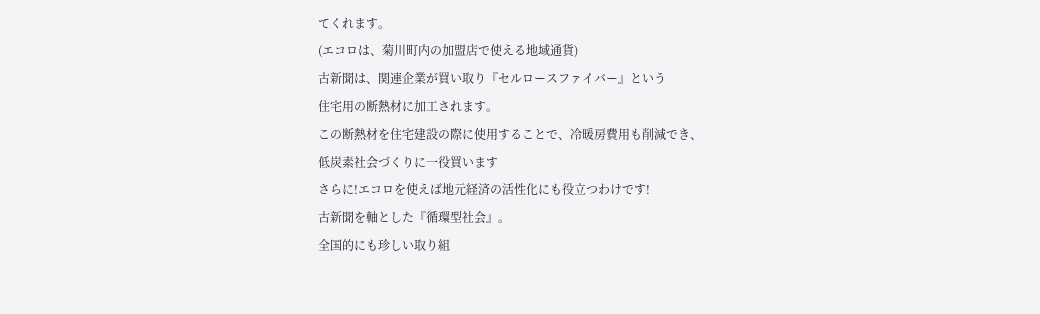てくれます。
(エコロは、菊川町内の加盟店で使える地域通貨)
古新聞は、関連企業が買い取り『セルロースファイバー』という
住宅用の断熱材に加工されます。
この断熱材を住宅建設の際に使用することで、冷暖房費用も削減でき、
低炭素社会づくりに一役買います
さらに!エコロを使えば地元経済の活性化にも役立つわけです!
古新聞を軸とした『循環型社会』。
全国的にも珍しい取り組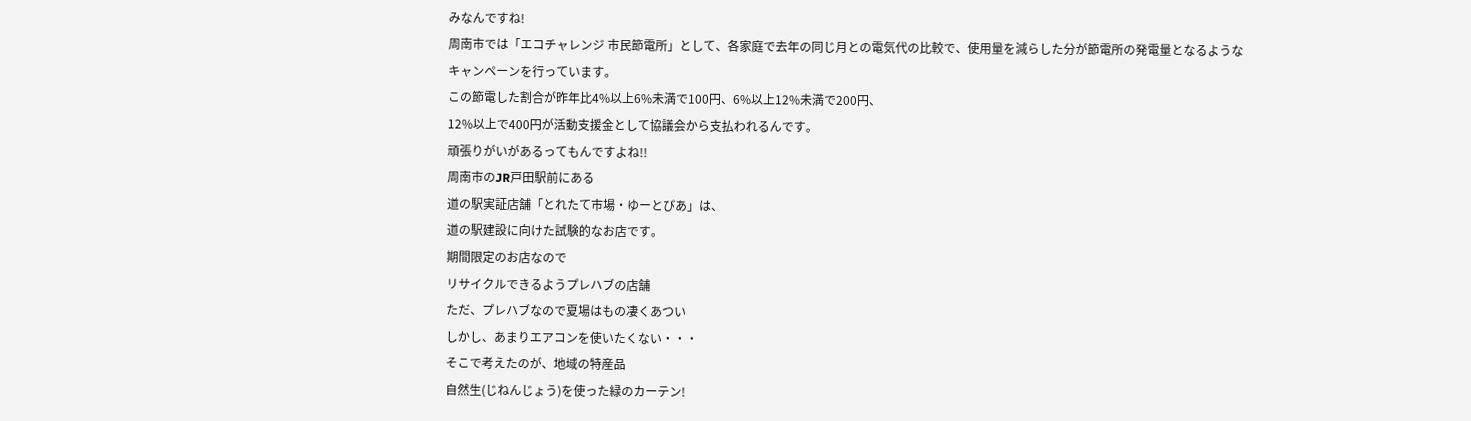みなんですね!
周南市では「エコチャレンジ 市民節電所」として、各家庭で去年の同じ月との電気代の比較で、使用量を減らした分が節電所の発電量となるようなキャンペーンを行っています。
この節電した割合が昨年比4%以上6%未満で100円、6%以上12%未満で200円、
12%以上で400円が活動支援金として協議会から支払われるんです。
頑張りがいがあるってもんですよね!!
周南市のJR戸田駅前にある
道の駅実証店舗「とれたて市場・ゆーとぴあ」は、
道の駅建設に向けた試験的なお店です。
期間限定のお店なので
リサイクルできるようプレハブの店舗
ただ、プレハブなので夏場はもの凄くあつい
しかし、あまりエアコンを使いたくない・・・
そこで考えたのが、地域の特産品
自然生(じねんじょう)を使った緑のカーテン!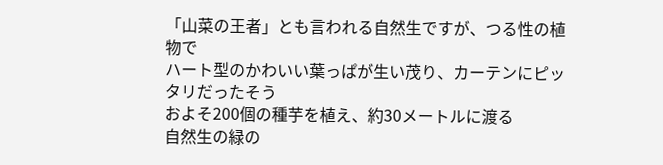「山菜の王者」とも言われる自然生ですが、つる性の植物で
ハート型のかわいい葉っぱが生い茂り、カーテンにピッタリだったそう
およそ200個の種芋を植え、約30メートルに渡る
自然生の緑の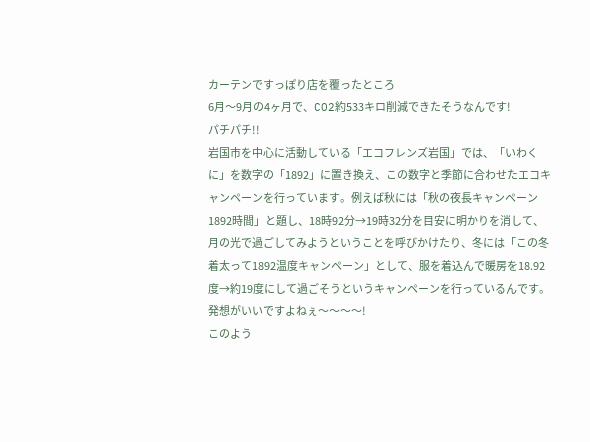カーテンですっぽり店を覆ったところ
6月〜9月の4ヶ月で、CO2約533キロ削減できたそうなんです!
パチパチ!!
岩国市を中心に活動している「エコフレンズ岩国」では、「いわくに」を数字の「1892」に置き換え、この数字と季節に合わせたエコキャンペーンを行っています。例えば秋には「秋の夜長キャンペーン 1892時間」と題し、18時92分→19時32分を目安に明かりを消して、月の光で過ごしてみようということを呼びかけたり、冬には「この冬着太って1892温度キャンペーン」として、服を着込んで暖房を18.92度→約19度にして過ごそうというキャンペーンを行っているんです。
発想がいいですよねぇ〜〜〜〜!
このよう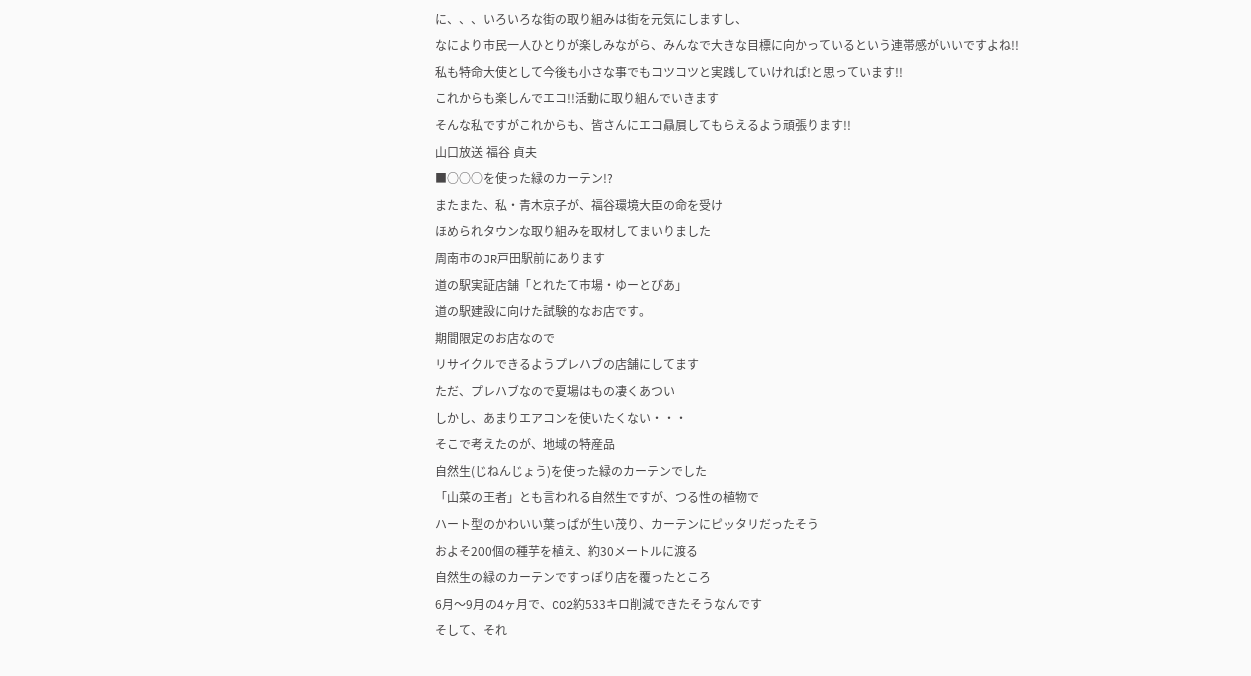に、、、いろいろな街の取り組みは街を元気にしますし、
なにより市民一人ひとりが楽しみながら、みんなで大きな目標に向かっているという連帯感がいいですよね!!
私も特命大使として今後も小さな事でもコツコツと実践していければ!と思っています!!
これからも楽しんでエコ!!活動に取り組んでいきます
そんな私ですがこれからも、皆さんにエコ贔屓してもらえるよう頑張ります!!
山口放送 福谷 貞夫
■○○○を使った緑のカーテン!?
またまた、私・青木京子が、福谷環境大臣の命を受け
ほめられタウンな取り組みを取材してまいりました
周南市のJR戸田駅前にあります
道の駅実証店舗「とれたて市場・ゆーとぴあ」
道の駅建設に向けた試験的なお店です。
期間限定のお店なので
リサイクルできるようプレハブの店舗にしてます
ただ、プレハブなので夏場はもの凄くあつい
しかし、あまりエアコンを使いたくない・・・
そこで考えたのが、地域の特産品
自然生(じねんじょう)を使った緑のカーテンでした
「山菜の王者」とも言われる自然生ですが、つる性の植物で
ハート型のかわいい葉っぱが生い茂り、カーテンにピッタリだったそう
およそ200個の種芋を植え、約30メートルに渡る
自然生の緑のカーテンですっぽり店を覆ったところ
6月〜9月の4ヶ月で、CO2約533キロ削減できたそうなんです
そして、それ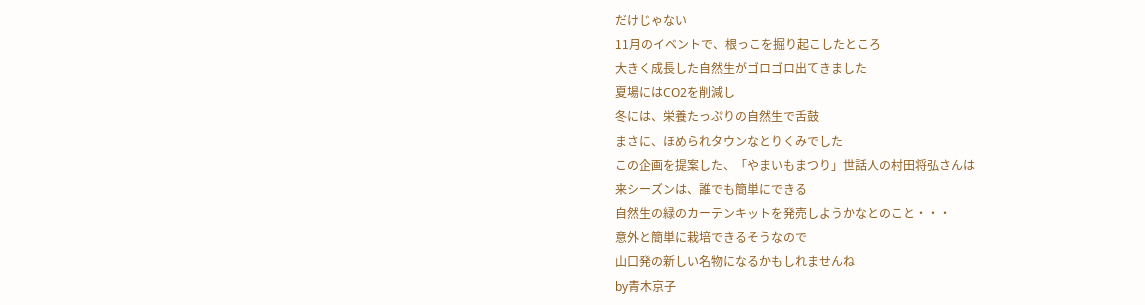だけじゃない
11月のイベントで、根っこを掘り起こしたところ
大きく成長した自然生がゴロゴロ出てきました
夏場にはCO2を削減し
冬には、栄養たっぷりの自然生で舌鼓
まさに、ほめられタウンなとりくみでした
この企画を提案した、「やまいもまつり」世話人の村田将弘さんは
来シーズンは、誰でも簡単にできる
自然生の緑のカーテンキットを発売しようかなとのこと・・・
意外と簡単に栽培できるそうなので
山口発の新しい名物になるかもしれませんね
by青木京子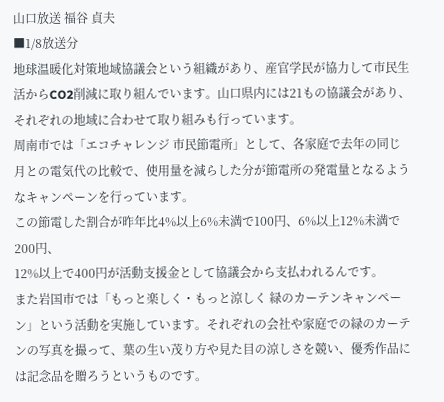山口放送 福谷 貞夫
■1/8放送分
地球温暖化対策地域協議会という組織があり、産官学民が協力して市民生活からCO2削減に取り組んでいます。山口県内には21もの協議会があり、それぞれの地域に合わせて取り組みも行っています。
周南市では「エコチャレンジ 市民節電所」として、各家庭で去年の同じ月との電気代の比較で、使用量を減らした分が節電所の発電量となるようなキャンペーンを行っています。
この節電した割合が昨年比4%以上6%未満で100円、6%以上12%未満で200円、
12%以上で400円が活動支援金として協議会から支払われるんです。
また岩国市では「もっと楽しく・もっと涼しく 緑のカーテンキャンペーン」という活動を実施しています。それぞれの会社や家庭での緑のカーテンの写真を撮って、葉の生い茂り方や見た目の涼しさを競い、優秀作品には記念品を贈ろうというものです。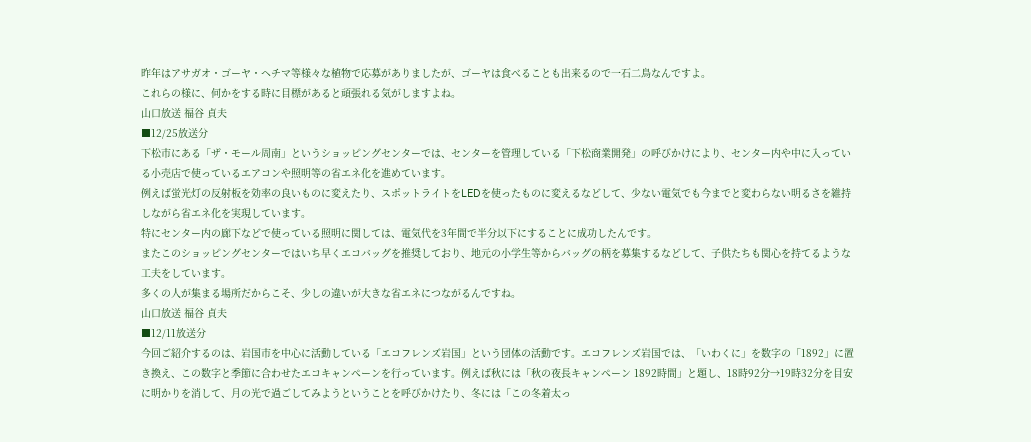昨年はアサガオ・ゴーヤ・ヘチマ等様々な植物で応募がありましたが、ゴーヤは食べることも出来るので一石二鳥なんですよ。
これらの様に、何かをする時に目標があると頑張れる気がしますよね。
山口放送 福谷 貞夫
■12/25放送分
下松市にある「ザ・モール周南」というショッピングセンターでは、センターを管理している「下松商業開発」の呼びかけにより、センター内や中に入っている小売店で使っているエアコンや照明等の省エネ化を進めています。
例えば蛍光灯の反射板を効率の良いものに変えたり、スポットライトをLEDを使ったものに変えるなどして、少ない電気でも今までと変わらない明るさを維持しながら省エネ化を実現しています。
特にセンター内の廊下などで使っている照明に関しては、電気代を3年間で半分以下にすることに成功したんです。
またこのショッピングセンターではいち早くエコバッグを推奨しており、地元の小学生等からバッグの柄を募集するなどして、子供たちも関心を持てるような工夫をしています。
多くの人が集まる場所だからこそ、少しの違いが大きな省エネにつながるんですね。
山口放送 福谷 貞夫
■12/11放送分
今回ご紹介するのは、岩国市を中心に活動している「エコフレンズ岩国」という団体の活動です。エコフレンズ岩国では、「いわくに」を数字の「1892」に置き換え、この数字と季節に合わせたエコキャンペーンを行っています。例えば秋には「秋の夜長キャンペーン 1892時間」と題し、18時92分→19時32分を目安に明かりを消して、月の光で過ごしてみようということを呼びかけたり、冬には「この冬着太っ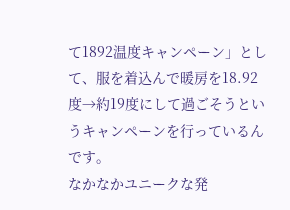て1892温度キャンペーン」として、服を着込んで暖房を18.92度→約19度にして過ごそうというキャンペーンを行っているんです。
なかなかユニークな発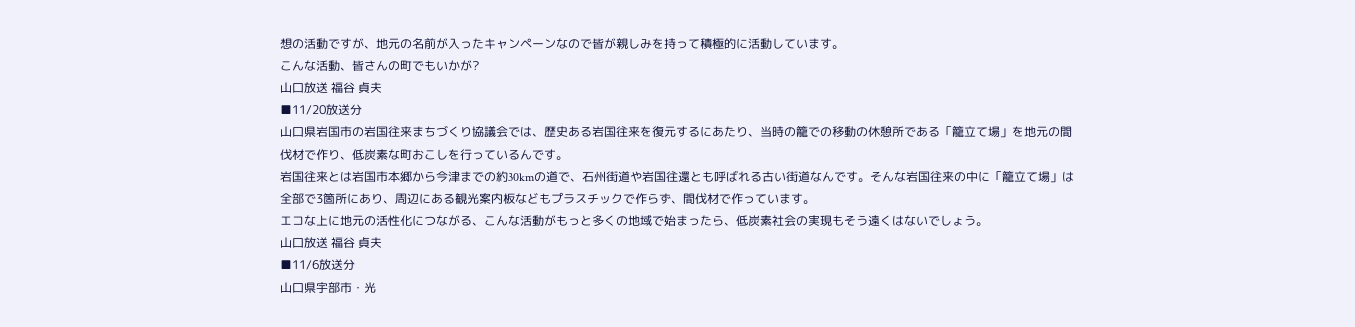想の活動ですが、地元の名前が入ったキャンペーンなので皆が親しみを持って積極的に活動しています。
こんな活動、皆さんの町でもいかが?
山口放送 福谷 貞夫
■11/20放送分
山口県岩国市の岩国往来まちづくり協議会では、歴史ある岩国往来を復元するにあたり、当時の籠での移動の休憩所である「籠立て場」を地元の間伐材で作り、低炭素な町おこしを行っているんです。
岩国往来とは岩国市本郷から今津までの約30kmの道で、石州街道や岩国往還とも呼ばれる古い街道なんです。そんな岩国往来の中に「籠立て場」は全部で3箇所にあり、周辺にある観光案内板などもプラスチックで作らず、間伐材で作っています。
エコな上に地元の活性化につながる、こんな活動がもっと多くの地域で始まったら、低炭素社会の実現もそう遠くはないでしょう。
山口放送 福谷 貞夫
■11/6放送分
山口県宇部市・光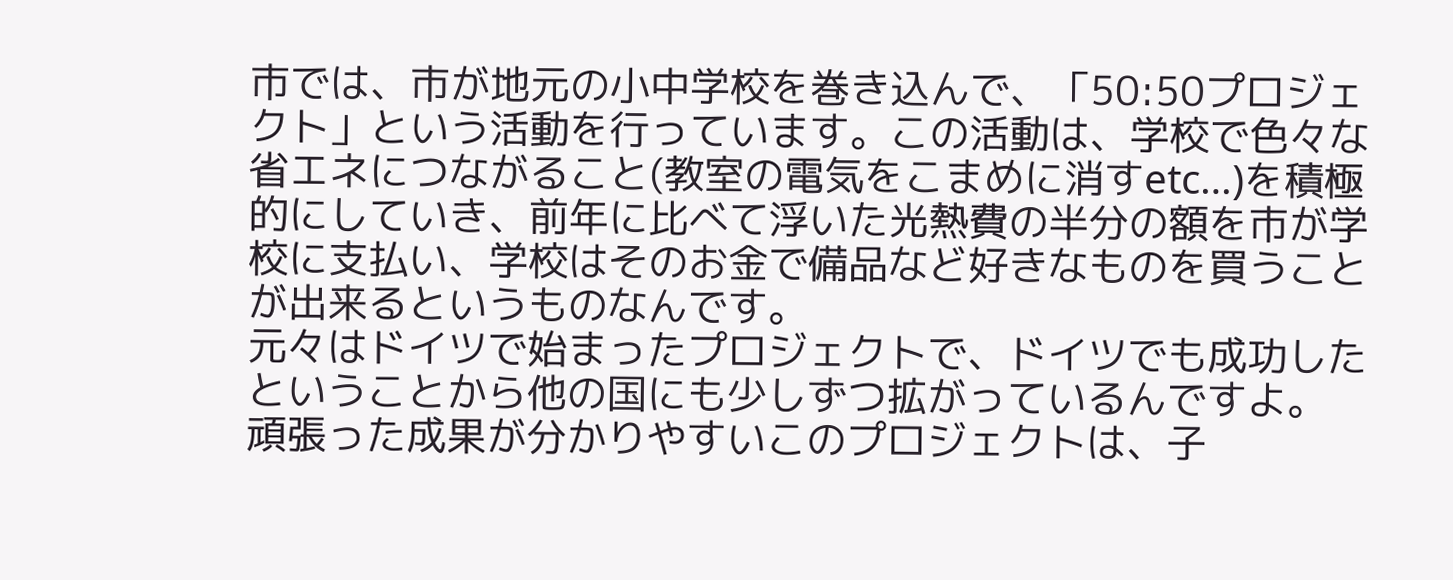市では、市が地元の小中学校を巻き込んで、「50:50プロジェクト」という活動を行っています。この活動は、学校で色々な省エネにつながること(教室の電気をこまめに消すetc…)を積極的にしていき、前年に比べて浮いた光熱費の半分の額を市が学校に支払い、学校はそのお金で備品など好きなものを買うことが出来るというものなんです。
元々はドイツで始まったプロジェクトで、ドイツでも成功したということから他の国にも少しずつ拡がっているんですよ。
頑張った成果が分かりやすいこのプロジェクトは、子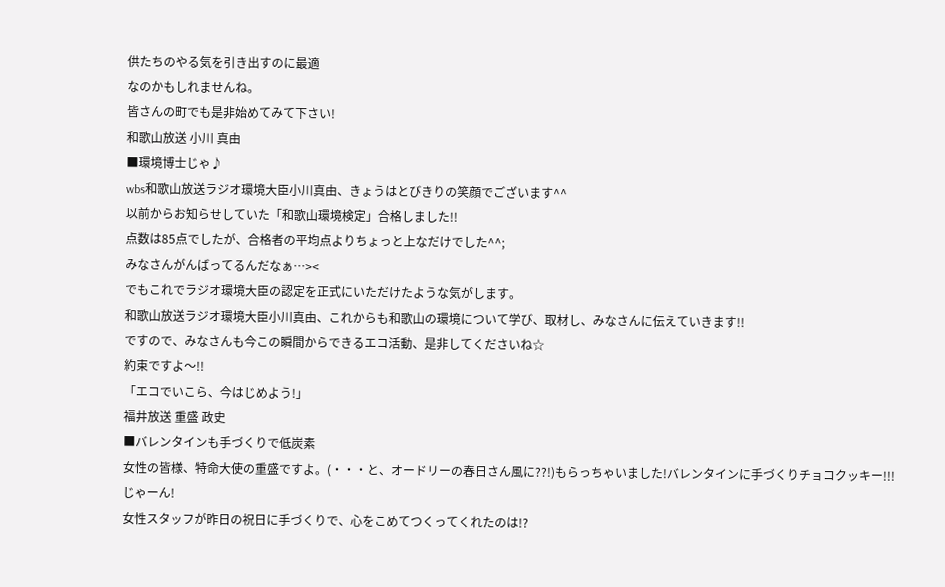供たちのやる気を引き出すのに最適
なのかもしれませんね。
皆さんの町でも是非始めてみて下さい!
和歌山放送 小川 真由
■環境博士じゃ♪
wbs和歌山放送ラジオ環境大臣小川真由、きょうはとびきりの笑顔でございます^^
以前からお知らせしていた「和歌山環境検定」合格しました!!
点数は85点でしたが、合格者の平均点よりちょっと上なだけでした^^;
みなさんがんばってるんだなぁ…><
でもこれでラジオ環境大臣の認定を正式にいただけたような気がします。
和歌山放送ラジオ環境大臣小川真由、これからも和歌山の環境について学び、取材し、みなさんに伝えていきます!!
ですので、みなさんも今この瞬間からできるエコ活動、是非してくださいね☆
約束ですよ〜!!
「エコでいこら、今はじめよう!」
福井放送 重盛 政史
■バレンタインも手づくりで低炭素
女性の皆様、特命大使の重盛ですよ。(・・・と、オードリーの春日さん風に??!)もらっちゃいました!バレンタインに手づくりチョコクッキー!!!
じゃーん!
女性スタッフが昨日の祝日に手づくりで、心をこめてつくってくれたのは!?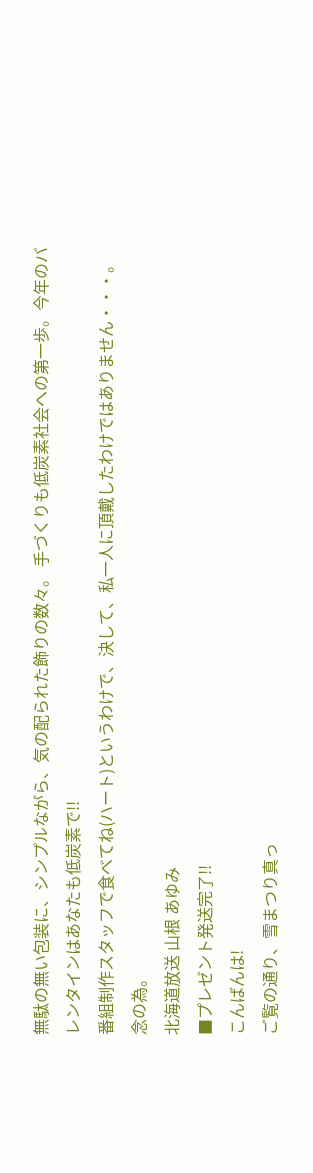無駄の無い包装に、シンプルながら、気の配られた飾りの数々。 手づくりも低炭素社会への第一歩。今年のバレンタインはあなたも低炭素で!!
番組制作スタッフで食べてね(ハート)というわけで、決して、私一人に頂戴したわけではありません・・・。念の為。
北海道放送 山根 あゆみ
■プレゼント発送完了!!
こんばんは!
ご覧の通り、雪まつり真っ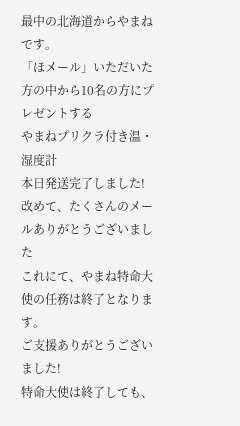最中の北海道からやまねです。
「ほメール」いただいた方の中から10名の方にプレゼントする
やまねプリクラ付き温・湿度計
本日発送完了しました!
改めて、たくさんのメールありがとうございました
これにて、やまね特命大使の任務は終了となります。
ご支援ありがとうございました!
特命大使は終了しても、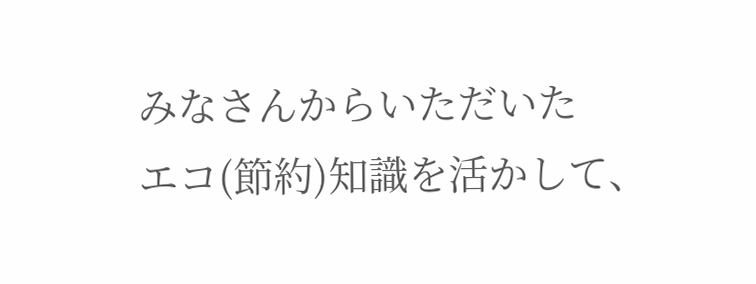みなさんからいただいた
エコ(節約)知識を活かして、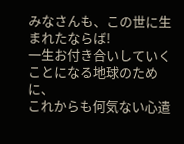みなさんも、この世に生まれたならば!
一生お付き合いしていくことになる地球のために、
これからも何気ない心遣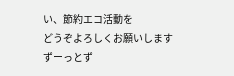い、節約エコ活動を
どうぞよろしくお願いします
ずーっとず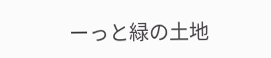ーっと緑の土地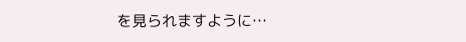を見られますように…